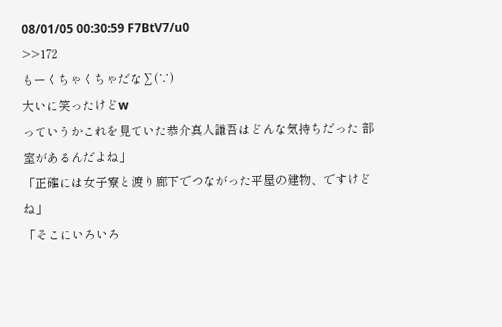08/01/05 00:30:59 F7BtV7/u0
>>172
もーくちゃくちゃだな∑(∵)
大いに笑ったけどw
っていうかこれを見ていた恭介真人謙吾はどんな気持ちだった 部室があるんだよね」
「正確には女子寮と渡り廊下でつながった平屋の建物、ですけどね」
「そこにいろいろ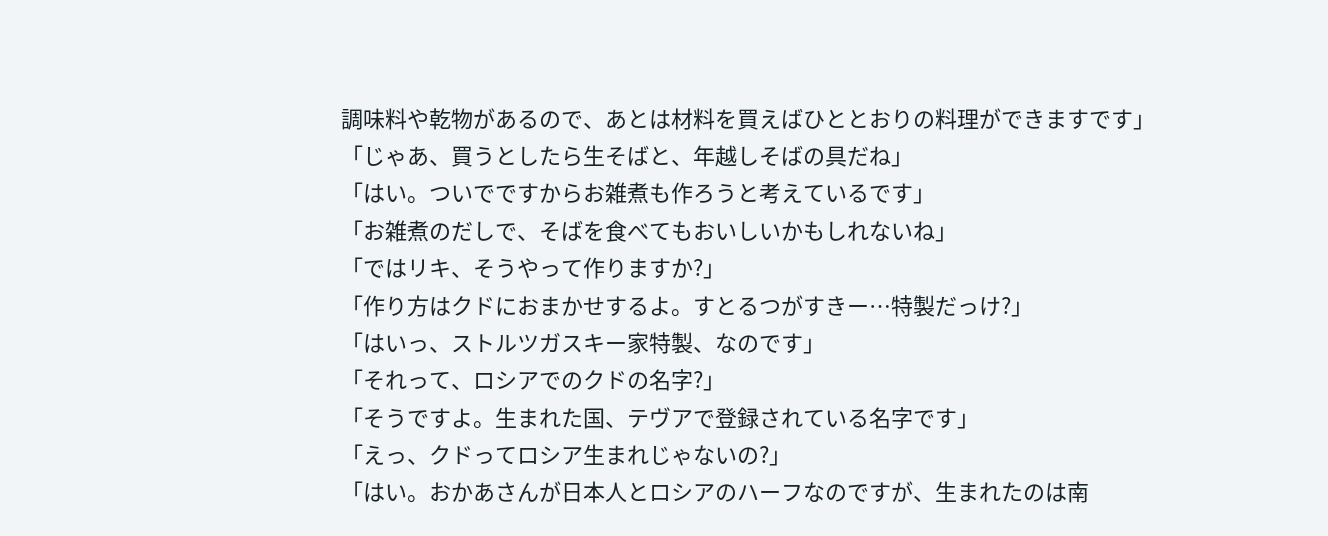調味料や乾物があるので、あとは材料を買えばひととおりの料理ができますです」
「じゃあ、買うとしたら生そばと、年越しそばの具だね」
「はい。ついでですからお雑煮も作ろうと考えているです」
「お雑煮のだしで、そばを食べてもおいしいかもしれないね」
「ではリキ、そうやって作りますか?」
「作り方はクドにおまかせするよ。すとるつがすきー…特製だっけ?」
「はいっ、ストルツガスキー家特製、なのです」
「それって、ロシアでのクドの名字?」
「そうですよ。生まれた国、テヴアで登録されている名字です」
「えっ、クドってロシア生まれじゃないの?」
「はい。おかあさんが日本人とロシアのハーフなのですが、生まれたのは南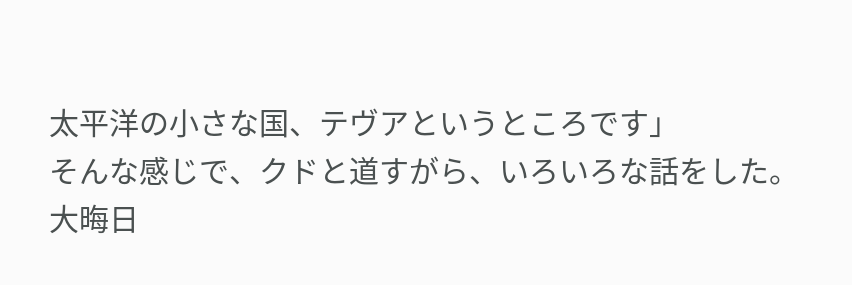太平洋の小さな国、テヴアというところです」
そんな感じで、クドと道すがら、いろいろな話をした。
大晦日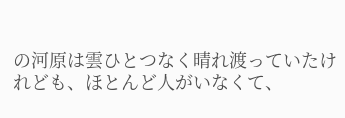の河原は雲ひとつなく晴れ渡っていたけれども、ほとんど人がいなくて、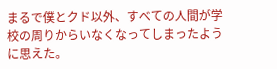まるで僕とクド以外、すべての人間が学校の周りからいなくなってしまったように思えた。